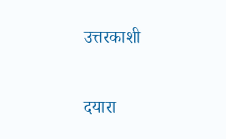उत्तरकाशी

दयारा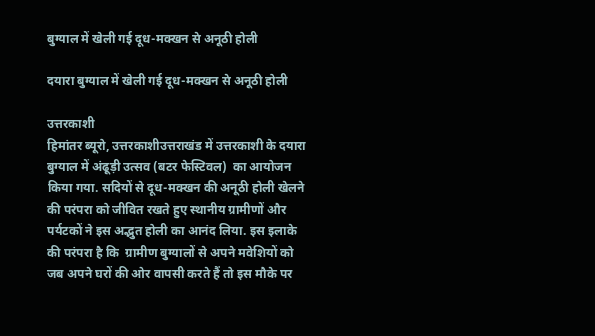बुग्याल में खेली गई दूध-मक्खन से अनूठी होली

दयारा बुग्याल में खेली गई दूध-मक्खन से अनूठी होली

उत्तरकाशी
हिमांतर ब्यूरो, उत्तरकाशीउत्तराखंड में उत्तरकाशी के दयारा बुग्याल में अंढूड़ी उत्सव (बटर फेस्टिवल)  का आयोजन किया गया. सदियों से दूध-मक्खन की अनूठी होली खेलने की परंपरा को जीवित रखते हुए स्थानीय ग्रामीणों और पर्यटकों ने इस अद्भुत होली का आनंद लिया. इस इलाके की परंपरा है कि  ग्रामीण बुग्यालों से अपने मवेशियों को जब अपने घरों की ओर वापसी करते हैं तो इस मौके पर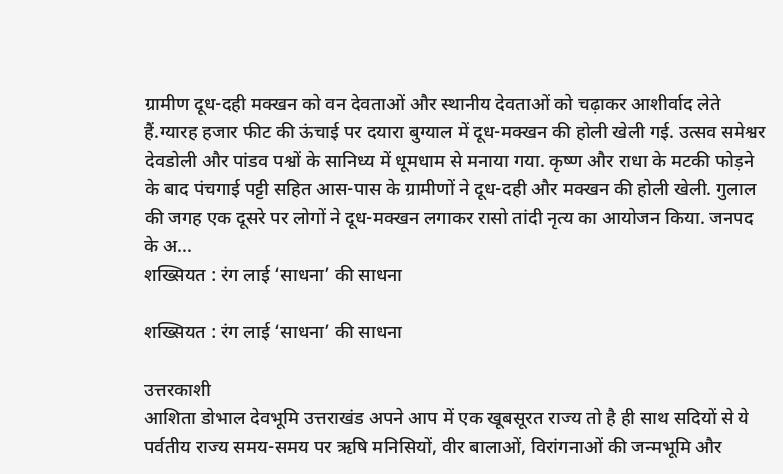ग्रामीण दूध-दही मक्खन को वन देवताओं और स्थानीय देवताओं को चढ़ाकर आशीर्वाद लेते हैं.ग्यारह हजार फीट की ऊंचाई पर दयारा बुग्याल में दूध-मक्खन की होली खेली गई. उत्सव समेश्वर देवडोली और पांडव पश्वों के सानिध्य में धूमधाम से मनाया गया. कृष्ण और राधा के मटकी फोड़ने के बाद पंचगाई पट्टी सहित आस-पास के ग्रामीणों ने दूध-दही और मक्खन की होली खेली. गुलाल की जगह एक दूसरे पर लोगों ने दूध-मक्खन लगाकर रासो तांदी नृत्य का आयोजन किया. जनपद के अ...
शख्सियत : रंग लाई ‘साधना’ की साधना

शख्सियत : रंग लाई ‘साधना’ की साधना

उत्तरकाशी
आशिता डोभाल देवभूमि उत्तराखंड अपने आप में एक खूबसूरत राज्य तो है ही साथ सदियों से ये पर्वतीय राज्य समय-समय पर ऋषि मनिसियों, वीर बालाओं, विरांगनाओं की जन्मभूमि और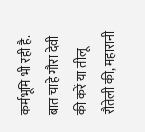कर्मभूमि भी रही है. बात चाहे गौरा देवी की करें या तीलू रौतेली की, महारानी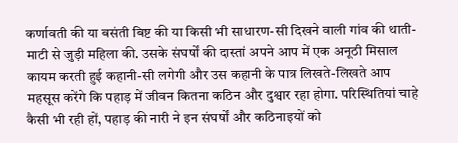कर्णावती की या बसंती बिष्ट की या किसी भी साधारण-सी दिखने वाली गांव की थाती-माटी से जुड़ी महिला की. उसके संघर्षों की दास्तां अपने आप में एक अनूठी मिसाल कायम करती हुई कहानी-सी लगेगी और उस कहानी के पात्र लिखते-लिखते आप महसूस करेंगे कि पहाड़ में जीवन कितना कठिन और दुश्वार रहा होगा. परिस्थितियां चाहे कैसी भी रही हों, पहाड़ की नारी ने इन संघर्षों और कठिनाइयों को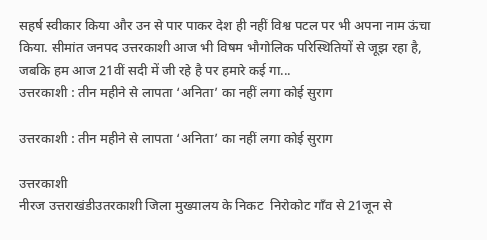सहर्ष स्वीकार किया और उन से पार पाकर देश ही नहीं विश्व पटल पर भी अपना नाम ऊंचा किया. सीमांत जनपद उत्तरकाशी आज भी विषम भौगोलिक परिस्थितियों से जूझ रहा है, जबकि हम आज 21वीं सदी में जी रहे है पर हमारे कई गा...
उत्तरकाशी : तीन महीने से लापता ‘अनिता’ का नहीं लगा कोई सुराग

उत्तरकाशी : तीन महीने से लापता ‘अनिता’ का नहीं लगा कोई सुराग

उत्तरकाशी
नीरज उत्तराखंडीउतरकाशी जिला मुख्यालय के निकट  निरोकोट गाँव से 21जून से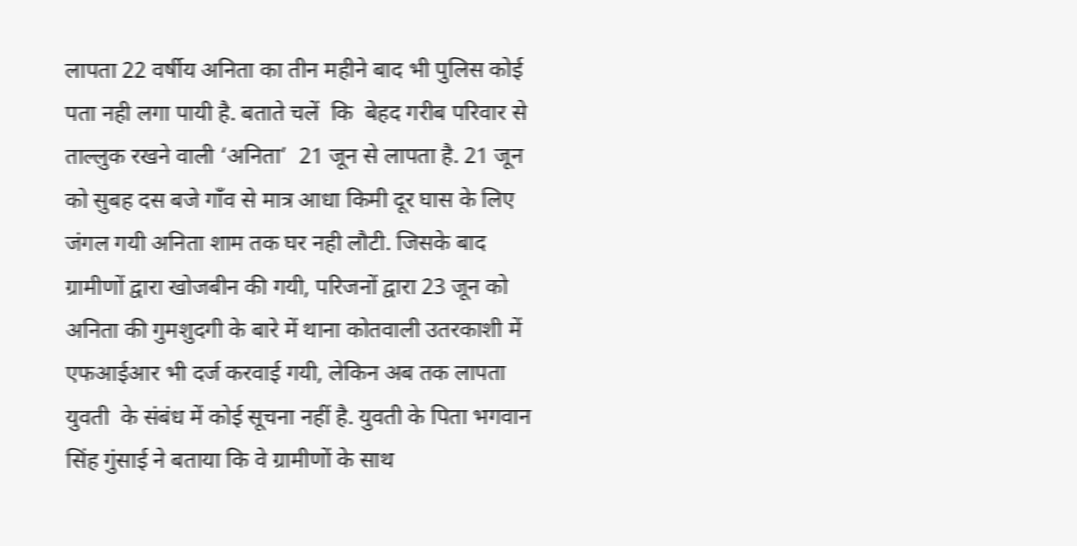लापता 22 वर्षीय अनिता का तीन महीने बाद भी पुलिस कोई पता नही लगा पायी है. बताते चलें  कि  बेहद गरीब परिवार से ताल्लुक रखने वाली ‘अनिता’  21 जून से लापता है. 21 जून को सुबह दस बजे गाँव से मात्र आधा किमी दूर घास के लिए जंगल गयी अनिता शाम तक घर नही लौटी. जिसके बाद ग्रामीणों द्वारा खोजबीन की गयी, परिजनों द्वारा 23 जून को अनिता की गुमशुदगी के बारे में थाना कोतवाली उतरकाशी में एफआईआर भी दर्ज करवाई गयी, लेकिन अब तक लापता युवती  के संबंध में कोई सूचना नहीं है. युवती के पिता भगवान सिंह गुंसाई ने बताया कि वे ग्रामीणों के साथ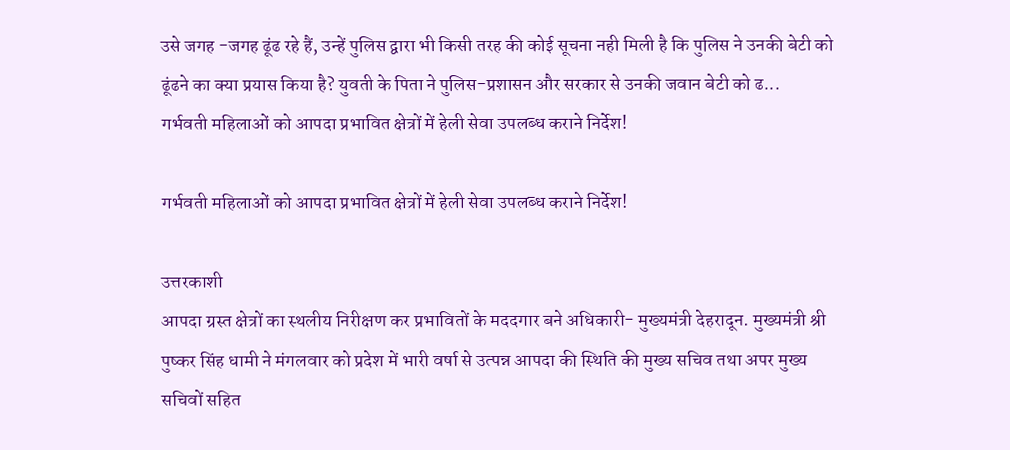उसे जगह -जगह ढूंढ रहे हैं, उन्हें पुलिस द्वारा भी किसी तरह की कोई सूचना नही मिली है कि पुलिस ने उनकी बेटी को ढूंढने का क्या प्रयास किया है? युवती के पिता ने पुलिस-प्रशासन और सरकार से उनकी जवान बेटी को ढ...
गर्भवती महिलाओं को आपदा प्रभावित क्षेत्रों में हेली सेवा उपलब्ध कराने निर्देश!

गर्भवती महिलाओं को आपदा प्रभावित क्षेत्रों में हेली सेवा उपलब्ध कराने निर्देश!

उत्तरकाशी
आपदा ग्रस्त क्षेत्रों का स्थलीय निरीक्षण कर प्रभावितों के मददगार बने अधिकारी- मुख्यमंत्री देहरादून. मुख्यमंत्री श्री पुष्कर सिंह धामी ने मंगलवार को प्रदेश में भारी वर्षा से उत्पन्न आपदा की स्थिति की मुख्य सचिव तथा अपर मुख्य सचिवों सहित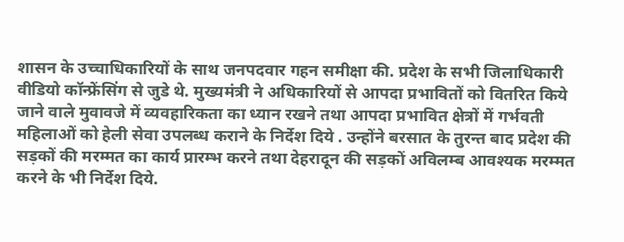शासन के उच्चाधिकारियों के साथ जनपदवार गहन समीक्षा की. प्रदेश के सभी जिलाधिकारी वीडियो कॉन्फ्रेंसिंग से जुडे थे. मुख्यमंत्री ने अधिकारियों से आपदा प्रभावितों को वितरित किये जाने वाले मुवावजे में व्यवहारिकता का ध्यान रखने तथा आपदा प्रभावित क्षेत्रों में गर्भवती महिलाओं को हेली सेवा उपलब्ध कराने के निर्देश दिये . उन्होंने बरसात के तुरन्त बाद प्रदेश की सड़कों की मरम्मत का कार्य प्रारम्भ करने तथा देहरादून की सड़कों अविलम्ब आवश्यक मरम्मत करने के भी निर्देश दिये.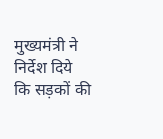मुख्यमंत्री ने निर्देश दिये कि सड़कों की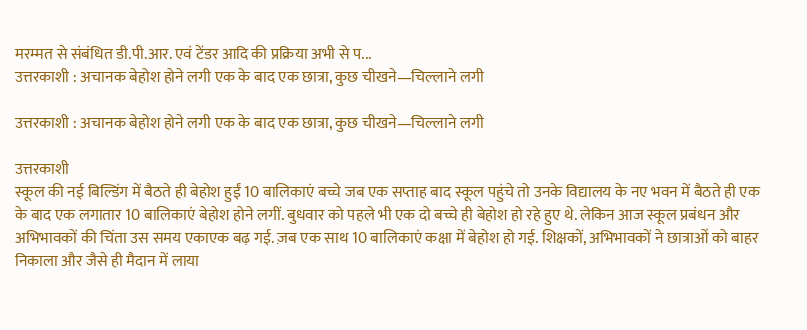मरम्मत से संबंधित डी.पी.आर. एवं टेंडर आदि की प्रक्रिया अभी से प...
उत्तरकाशी : अचानक बेहोश होने लगी एक के बाद एक छात्रा, कुछ चीखने—चिल्लाने लगी

उत्तरकाशी : अचानक बेहोश होने लगी एक के बाद एक छात्रा, कुछ चीखने—चिल्लाने लगी

उत्तरकाशी
स्कूल की नई बिल्डिंग में बैठते ही बेहोश हुईं 10 बालिकाएं बच्चे जब एक सप्ताह बाद स्कूल पहुंचे तो उनके विद्यालय के नए भवन में बैठते ही एक के बाद एक लगातार 10 बालिकाएं बेहोश होने लगीं. बुधवार को पहले भी एक दो बच्चे ही बेहोश हो रहे हुए थे. लेकिन आज स्कूल प्रबंधन और अभिभावकों की चिंता उस समय एकाएक बढ़ गई. ज़ब एक साथ 10 बालिकाएं कक्षा में बेहोश हो गई. शिक्षकों, अभिभावकों ने छात्राओं को बाहर निकाला और जैसे ही मैदान में लाया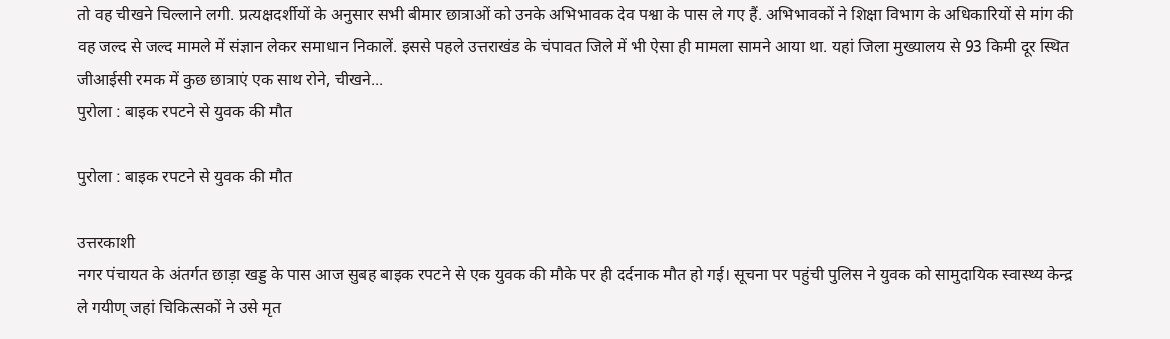तो वह चीखने चिल्लाने लगी. प्रत्यक्षदर्शीयों के अनुसार सभी बीमार छात्राओं को उनके अभिभावक देव पश्वा के पास ले गए हैं. अभिभावकों ने शिक्षा विभाग के अधिकारियों से मांग की वह जल्द से जल्द मामले में संज्ञान लेकर समाधान निकालें. इससे पहले उत्तराखंड के चंपावत जिले में भी ऐसा ही मामला सामने आया था. यहां जिला मुख्यालय से 93 किमी दूर स्थित जीआईसी रमक में कुछ छात्राएं एक साथ रोने, चीखने...
पुरोला : बाइक रपटने से युवक की मौत

पुरोला : बाइक रपटने से युवक की मौत

उत्तरकाशी
नगर पंचायत के अंतर्गत छाड़ा खड्ड के पास आज सुबह बाइक रपटने से एक युवक की मौके पर ही दर्दनाक मौत हो गई। सूचना पर पहुंची पुलिस ने युवक को सामुदायिक स्वास्थ्य केन्द्र ले गयीण् जहां चिकित्सकों ने उसे मृत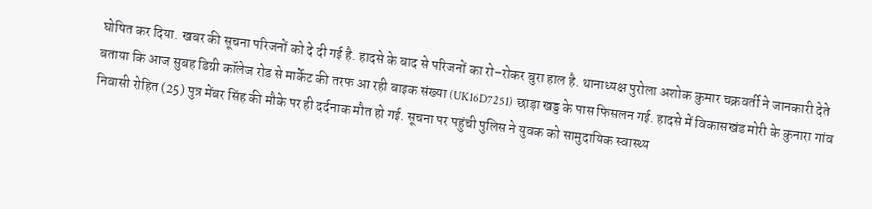घोषित कर दिया. खबर की सूचना परिजनों को दे दी गई है. हादसे के बाद से परिजनों का रो–रोकर बुरा हाल है. थानाध्यक्ष पुरोला अशोक कुमार चक्रवर्ती ने जानकारी देते बताया कि आज सुबह डिग्री कॉलेज रोड से मार्केट की तरफ आ रही बाइक संख्या (UK16D7251) छाड़ा खड्ड के पास फिसलन गई. हादसे में विकासखंड मोरी के कुनारा गांव निवासी रोहित (25) पुत्र मेंबर सिंह की मौके पर ही दर्दनाक मौत हो गई. सूचना पर पहुंची पुलिस ने युवक को सामुदायिक स्वास्थ्य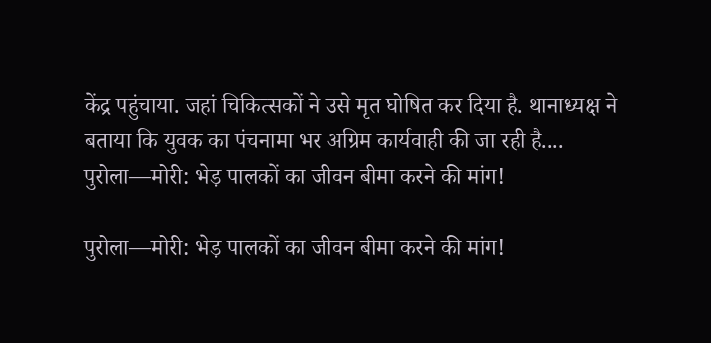केंद्र पहुंचाया. जहां चिकित्सकों ने उसे मृत घोषित कर दिया है. थानाध्यक्ष ने बताया कि युवक का पंचनामा भर अग्रिम कार्यवाही की जा रही है....
पुरोला—मोरी: भेड़ पालकों का जीवन बीमा करने की मांग!

पुरोला—मोरी: भेड़ पालकों का जीवन बीमा करने की मांग!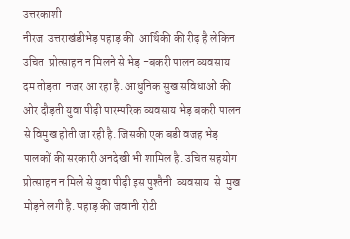उत्तरकाशी
नीरज  उत्तराखंडीभेड़ पहाड़ की  आर्थिकी की रीढ़ है लेकिन उचित  प्रोत्साहन न मिलने से भेड़ -बकरी पालन व्यवसाय  दम तोड़ता  नजर आ रहा है. आधुनिक सुख सविधाओं की ओर दौड़ती युवा पीढ़ी पारम्परिक व्यवसाय भेड़ बकरी पालन से विमुख होती जा रही है. जिसकी एक बडी वजह भेड़ पालकों की सरकारी अनदेखी भी शामिल है. उचित सहयोग प्रोत्साहन न मिले से युवा पीढ़ी इस पुश्तैनी  व्यवसाय  से  मुख मोड़ने लगी है. पहाड़ की जवानी रोटी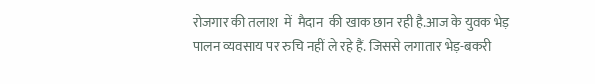रोजगार की तलाश  में  मैदान  की खाक छान रही है.आज के युवक भेड़ पालन व्यवसाय पर रुचि नहीं ले रहे हैं. जिससे लगातार भेड़-बकरी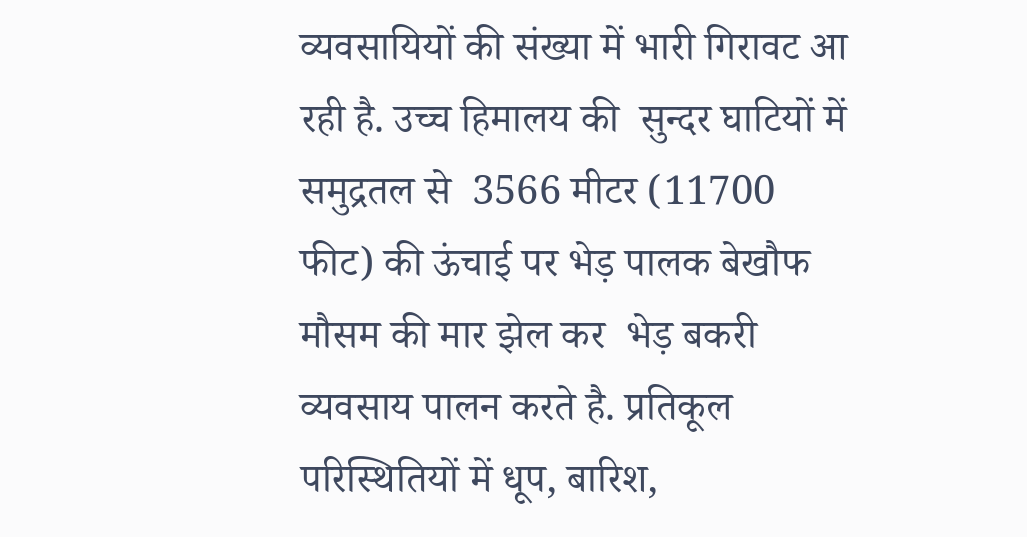व्यवसायियों की संख्या में भारी गिरावट आ रही है. उच्च हिमालय की  सुन्दर घाटियों में समुद्रतल से  3566 मीटर (11700 फीट) की ऊंचाई पर भेड़ पालक बेखौफ मौसम की मार झेल कर  भेड़ बकरी व्यवसाय पालन करते है. प्रतिकूल परिस्थितियों में धूप, बारिश,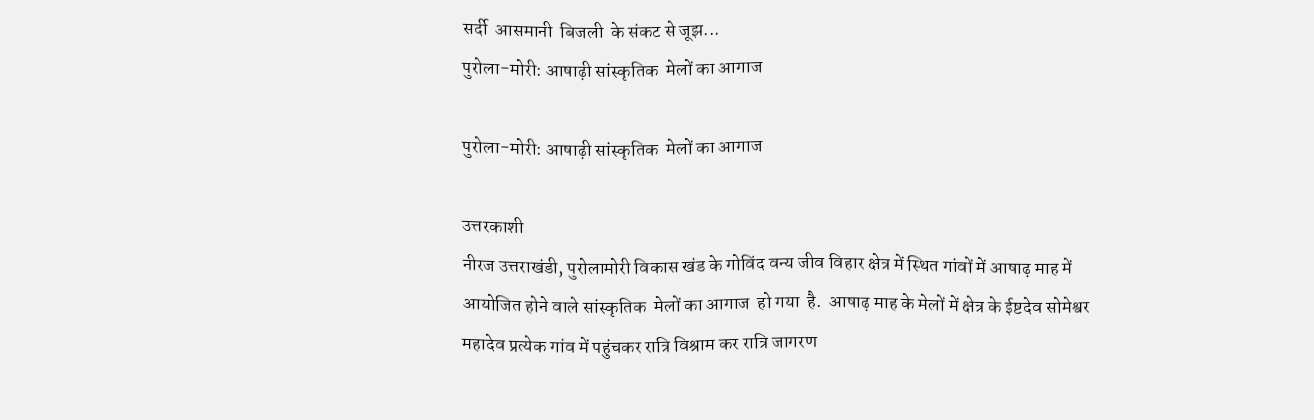सर्दी  आसमानी  बिजली  के संकट से जूझ...
पुरोला-मोरी: आषाढ़ी सांस्कृतिक  मेलों का आगाज

पुरोला-मोरी: आषाढ़ी सांस्कृतिक  मेलों का आगाज

उत्तरकाशी
नीरज उत्तराखंडी, पुरोलामोरी विकास खंड के गोविंद वन्य जीव विहार क्षेत्र में स्थित गांवों में आषाढ़ माह में  आयोजित होने वाले सांस्कृतिक  मेलों का आगाज  हो गया  है.  आषाढ़ माह के मेलों में क्षेत्र के ईष्टदेव सोमेश्वर महादेव प्रत्येक गांव में पहुंचकर रात्रि विश्राम कर रात्रि जागरण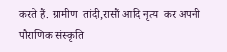करते हैं. ग्रामीण  तांदी,रासौं आदि नृत्य  कर अपनी पौराणिक संस्कृति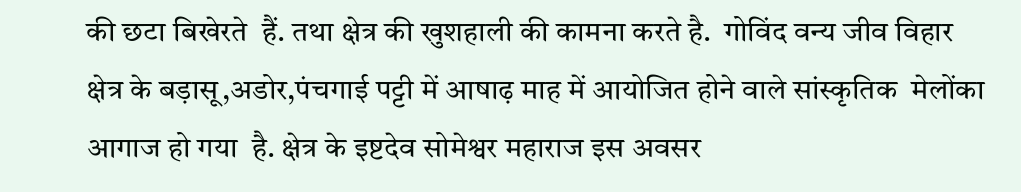की छटा बिखेरते  हैं. तथा क्षेत्र की खुशहाली की कामना करते है.  गोविंद वन्य जीव विहार  क्षेत्र के बड़ासू,अडोर,पंचगाई पट्टी में आषाढ़ माह में आयोजित होने वाले सांस्कृतिक  मेलोंका आगाज हो गया  है. क्षेत्र के इष्टदेव सोमेश्वर महाराज इस अवसर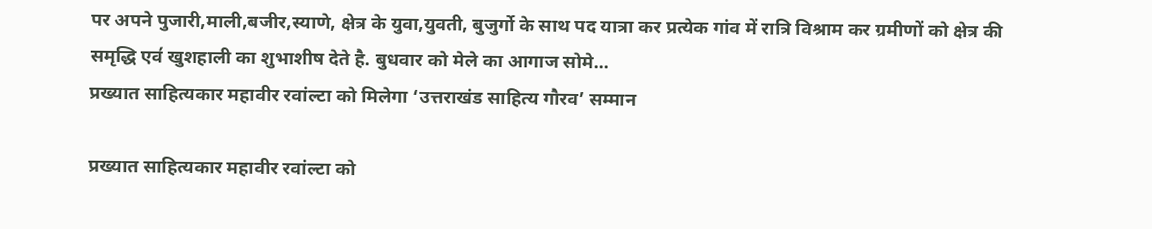पर अपने पुजारी,माली,बजीर,स्याणे, क्षेत्र के युवा,युवती, बुजुर्गो के साथ पद यात्रा कर प्रत्येक गांव में रात्रि विश्राम कर ग्रमीणों को क्षेत्र की समृद्धि एव॔ खुशहाली का शुभाशीष देते है. बुधवार को मेले का आगाज सोमे...
प्रख्यात साहित्यकार महावीर रवांल्टा को मिलेगा ‘उत्तराखंड साहित्य गौरव’ सम्मान

प्रख्यात साहित्यकार महावीर रवांल्टा को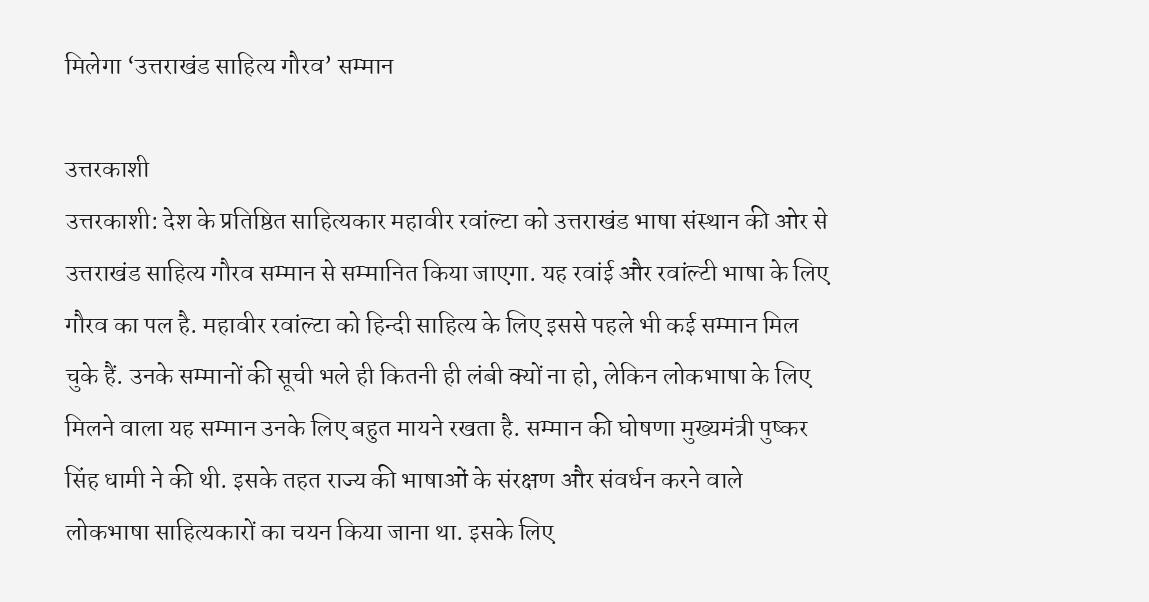मिलेगा ‘उत्तराखंड साहित्य गौरव’ सम्मान

उत्तरकाशी
उत्तरकाशी: देश के प्रतिष्ठित साहित्यकार महावीर रवांल्टा को उत्तराखंड भाषा संस्थान की ओर से उत्तराखंड साहित्य गौरव सम्मान से सम्मानित किया जाएगा. यह रवांई और रवांल्टी भाषा के लिए गौरव का पल है. महावीर रवांल्टा को हिन्दी साहित्य के लिए इससे पहले भी कई सम्मान मिल चुके हैं. उनके सम्मानों की सूची भले ही कितनी ही लंबी क्यों ना हो, लेकिन लोकभाषा के लिए मिलने वाला यह सम्मान उनके लिए बहुत मायने रखता है. सम्मान की घोषणा मुख्यमंत्री पुष्कर सिंह धामी ने की थी. इसके तहत राज्य की भाषाओं के संरक्षण और संवर्धन करने वाले लोकभाषा साहित्यकारों का चयन किया जाना था. इसके लिए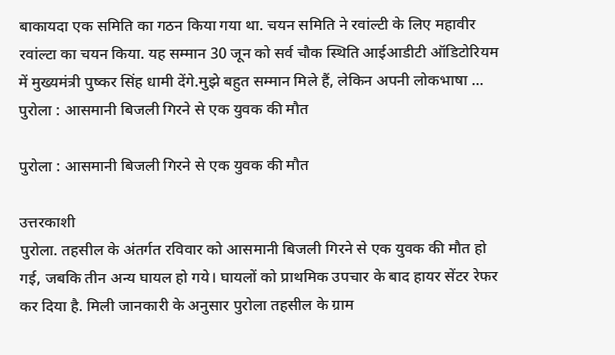बाकायदा एक समिति का गठन किया गया था. चयन समिति ने रवांल्टी के लिए महावीर रवांल्टा का चयन किया. यह सम्मान 30 जून को सर्व चौक स्थिति आईआडीटी ऑडिटोरियम में मुख्यमंत्री पुष्कर सिंह धामी देंगे.मुझे बहुत सम्मान मिले हैं, लेकिन अपनी लोकभाषा ...
पुरोला : आसमानी बिजली गिरने से एक युवक की मौत

पुरोला : आसमानी बिजली गिरने से एक युवक की मौत

उत्तरकाशी
पुरोला. तहसील के अंतर्गत रविवार को आसमानी बिजली गिरने से एक युवक की मौत हो गई, जबकि तीन अन्य घायल हो गये। घायलों को प्राथमिक उपचार के बाद हायर सेंटर रेफर कर दिया है. मिली जानकारी के अनुसार पुरोला तहसील के ग्राम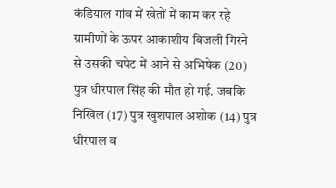कंडियाल गांव में खेतों में काम कर रहे ग्रामीणों के ऊपर आकाशीय बिजली गिरने से उसकी चपेट में आने से अभिषेक (20) पुत्र धीरपाल सिंह की मौत हो गई. जबकि निखिल (17) पुत्र खुशपाल अशोक (14) पुत्र धीरपाल व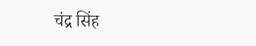चंद्र सिंह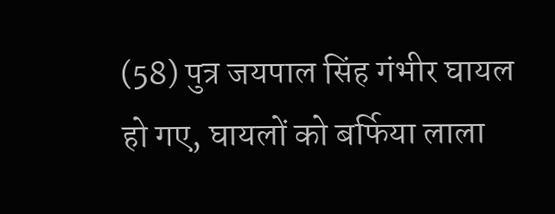(58) पुत्र जयपाल सिंह गंभीर घायल हो गए, घायलों को बर्फिया लाला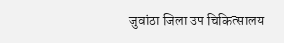जुवांठा जिला उप चिकित्सालय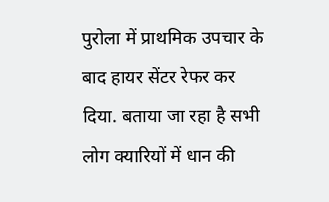पुरोला में प्राथमिक उपचार के बाद हायर सेंटर रेफर कर दिया. बताया जा रहा है सभी लोग क्यारियों में धान की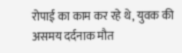रोपाई का काम कर रहे थे, युवक की असमय दर्दनाक मौत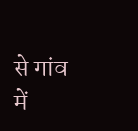से गांव में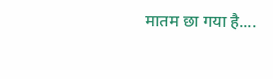मातम छा गया है....